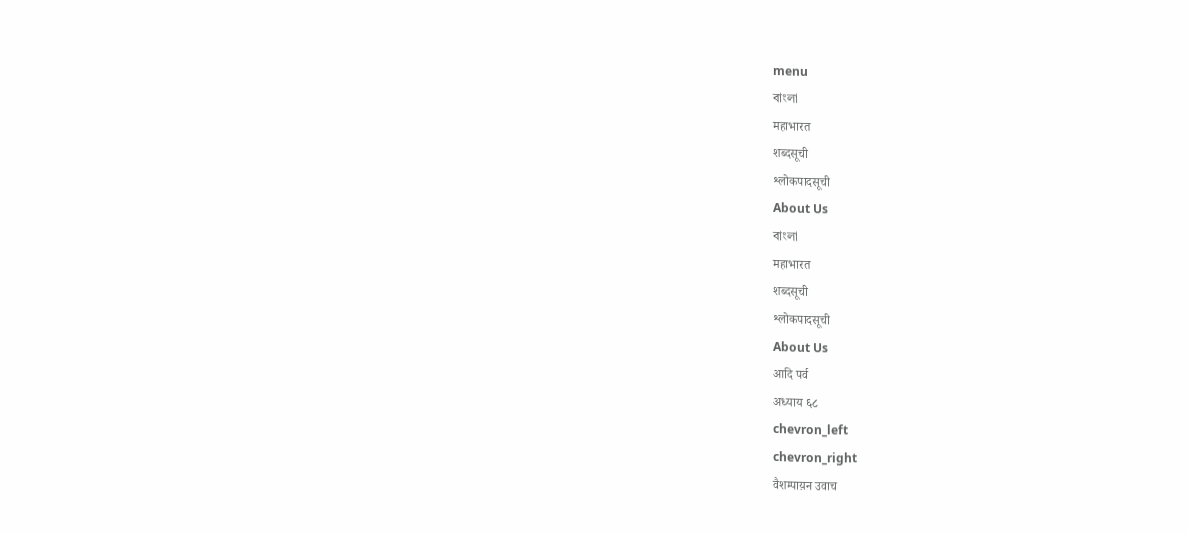menu
বাংলা
महाभारत
शब्दसूची
श्लोकपादसूची
About Us
বাংলা
महाभारत
शब्दसूची
श्लोकपादसूची
About Us
आदि पर्व
अध्याय ६८
chevron_left
chevron_right
वैशम्पाय़न उवाच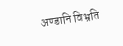अण्डानि विभ्रति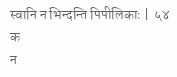स्वानि न भिन्दन्ति पिपीलिकाः |  ५४   क
न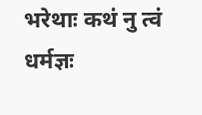भरेथाः कथं नु त्वं धर्मज्ञः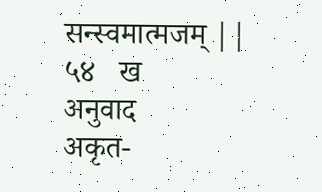सन्स्वमात्मजम् ||  ५४   ख
अनुवाद
अकृत-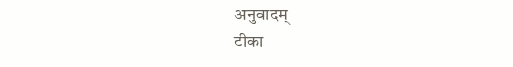अनुवादम्
टीका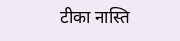टीका नास्ति